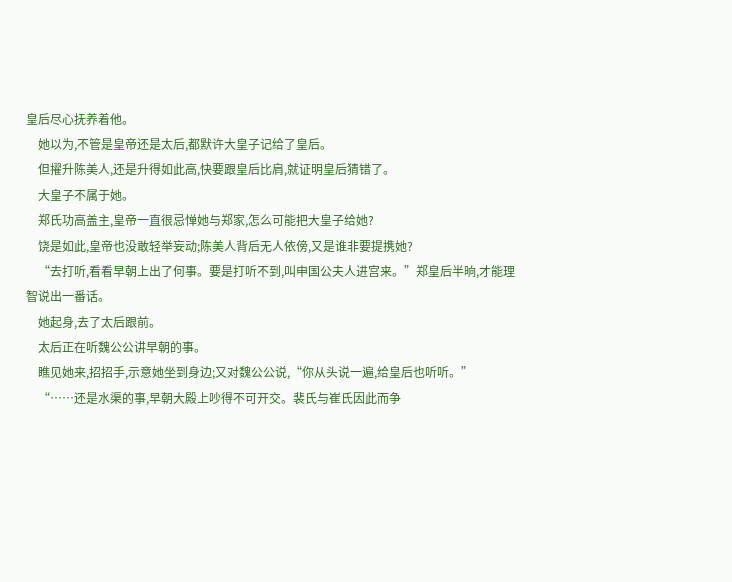皇后尽心抚养着他。
    她以为,不管是皇帝还是太后,都默许大皇子记给了皇后。
    但擢升陈美人,还是升得如此高,快要跟皇后比肩,就证明皇后猜错了。
    大皇子不属于她。
    郑氏功高盖主,皇帝一直很忌惮她与郑家,怎么可能把大皇子给她?
    饶是如此,皇帝也没敢轻举妄动;陈美人背后无人依傍,又是谁非要提携她?
    “去打听,看看早朝上出了何事。要是打听不到,叫申国公夫人进宫来。”郑皇后半晌,才能理智说出一番话。
    她起身,去了太后跟前。
    太后正在听魏公公讲早朝的事。
    瞧见她来,招招手,示意她坐到身边;又对魏公公说,“你从头说一遍,给皇后也听听。”
    “……还是水渠的事,早朝大殿上吵得不可开交。裴氏与崔氏因此而争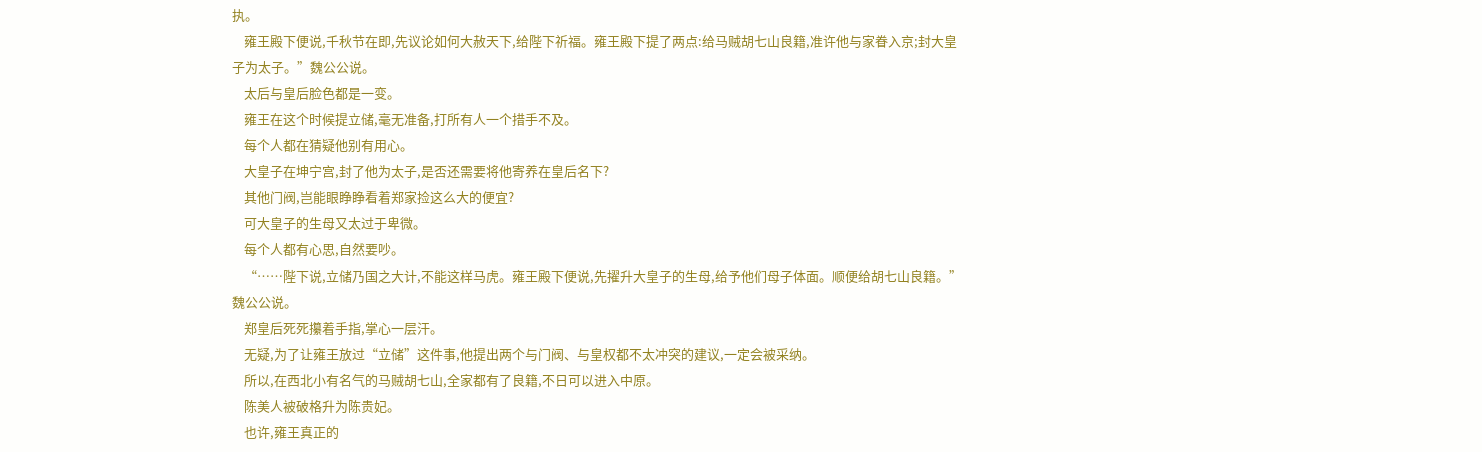执。
    雍王殿下便说,千秋节在即,先议论如何大赦天下,给陛下祈福。雍王殿下提了两点:给马贼胡七山良籍,准许他与家眷入京;封大皇子为太子。”魏公公说。
    太后与皇后脸色都是一变。
    雍王在这个时候提立储,毫无准备,打所有人一个措手不及。
    每个人都在猜疑他别有用心。
    大皇子在坤宁宫,封了他为太子,是否还需要将他寄养在皇后名下?
    其他门阀,岂能眼睁睁看着郑家捡这么大的便宜?
    可大皇子的生母又太过于卑微。
    每个人都有心思,自然要吵。
    “……陛下说,立储乃国之大计,不能这样马虎。雍王殿下便说,先擢升大皇子的生母,给予他们母子体面。顺便给胡七山良籍。”魏公公说。
    郑皇后死死攥着手指,掌心一层汗。
    无疑,为了让雍王放过“立储”这件事,他提出两个与门阀、与皇权都不太冲突的建议,一定会被采纳。
    所以,在西北小有名气的马贼胡七山,全家都有了良籍,不日可以进入中原。
    陈美人被破格升为陈贵妃。
    也许,雍王真正的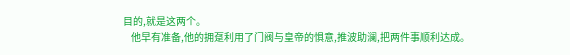目的,就是这两个。
    他早有准备,他的拥趸利用了门阀与皇帝的惧意,推波助澜,把两件事顺利达成。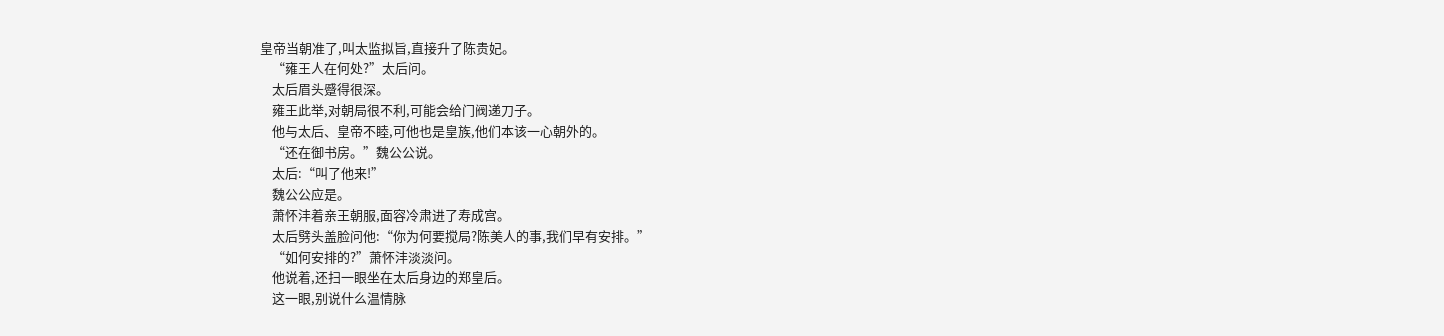皇帝当朝准了,叫太监拟旨,直接升了陈贵妃。
    “雍王人在何处?”太后问。
    太后眉头蹙得很深。
    雍王此举,对朝局很不利,可能会给门阀递刀子。
    他与太后、皇帝不睦,可他也是皇族,他们本该一心朝外的。
    “还在御书房。”魏公公说。
    太后:“叫了他来!”
    魏公公应是。
    萧怀沣着亲王朝服,面容冷肃进了寿成宫。
    太后劈头盖脸问他:“你为何要搅局?陈美人的事,我们早有安排。”
    “如何安排的?”萧怀沣淡淡问。
    他说着,还扫一眼坐在太后身边的郑皇后。
    这一眼,别说什么温情脉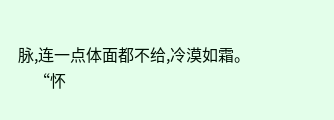脉,连一点体面都不给,冷漠如霜。
    “怀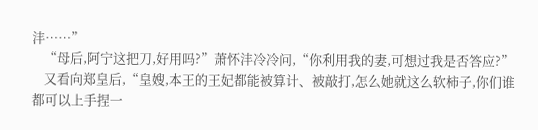沣……”
    “母后,阿宁这把刀,好用吗?”萧怀沣冷冷问,“你利用我的妻,可想过我是否答应?”
    又看向郑皇后,“皇嫂,本王的王妃都能被算计、被敲打,怎么她就这么软柿子,你们谁都可以上手捏一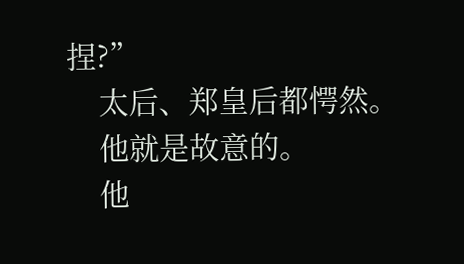捏?”
    太后、郑皇后都愕然。
    他就是故意的。
    他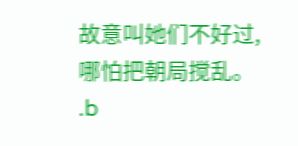故意叫她们不好过,哪怕把朝局搅乱。
.b